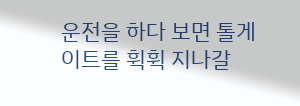운전을 하다 보면 톨게이트를 휙휙 지나갈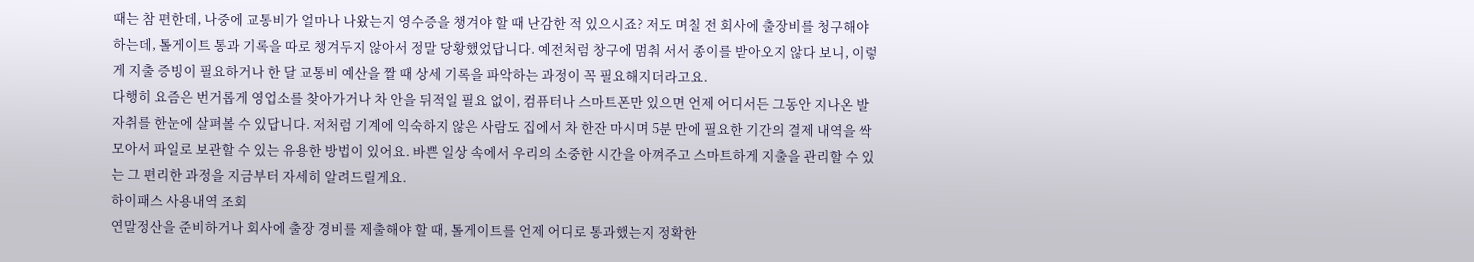때는 참 편한데, 나중에 교통비가 얼마나 나왔는지 영수증을 챙겨야 할 때 난감한 적 있으시죠? 저도 며칠 전 회사에 출장비를 청구해야 하는데, 톨게이트 통과 기록을 따로 챙겨두지 않아서 정말 당황했었답니다. 예전처럼 창구에 멈춰 서서 종이를 받아오지 않다 보니, 이렇게 지출 증빙이 필요하거나 한 달 교통비 예산을 짤 때 상세 기록을 파악하는 과정이 꼭 필요해지더라고요.
다행히 요즘은 번거롭게 영업소를 찾아가거나 차 안을 뒤적일 필요 없이, 컴퓨터나 스마트폰만 있으면 언제 어디서든 그동안 지나온 발자취를 한눈에 살펴볼 수 있답니다. 저처럼 기계에 익숙하지 않은 사람도 집에서 차 한잔 마시며 5분 만에 필요한 기간의 결제 내역을 싹 모아서 파일로 보관할 수 있는 유용한 방법이 있어요. 바쁜 일상 속에서 우리의 소중한 시간을 아껴주고 스마트하게 지출을 관리할 수 있는 그 편리한 과정을 지금부터 자세히 알려드릴게요.
하이패스 사용내역 조회
연말정산을 준비하거나 회사에 출장 경비를 제출해야 할 때, 톨게이트를 언제 어디로 통과했는지 정확한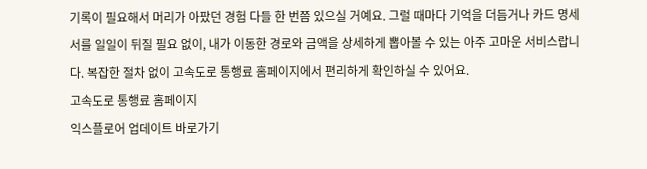기록이 필요해서 머리가 아팠던 경험 다들 한 번쯤 있으실 거예요. 그럴 때마다 기억을 더듬거나 카드 명세서를 일일이 뒤질 필요 없이, 내가 이동한 경로와 금액을 상세하게 뽑아볼 수 있는 아주 고마운 서비스랍니다. 복잡한 절차 없이 고속도로 통행료 홈페이지에서 편리하게 확인하실 수 있어요.
고속도로 통행료 홈페이지
익스플로어 업데이트 바로가기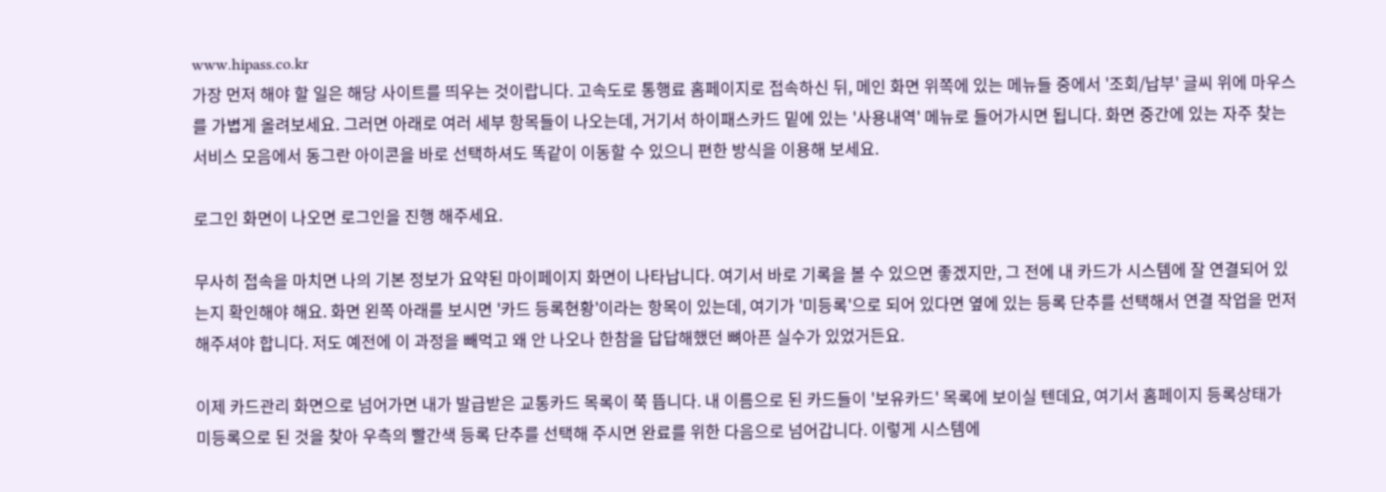www.hipass.co.kr
가장 먼저 해야 할 일은 해당 사이트를 띄우는 것이랍니다. 고속도로 통행료 홈페이지로 접속하신 뒤, 메인 화면 위쪽에 있는 메뉴들 중에서 '조회/납부' 글씨 위에 마우스를 가볍게 올려보세요. 그러면 아래로 여러 세부 항목들이 나오는데, 거기서 하이패스카드 밑에 있는 '사용내역' 메뉴로 들어가시면 됩니다. 화면 중간에 있는 자주 찾는 서비스 모음에서 동그란 아이콘을 바로 선택하셔도 똑같이 이동할 수 있으니 편한 방식을 이용해 보세요.

로그인 화면이 나오면 로그인을 진행 해주세요.

무사히 접속을 마치면 나의 기본 정보가 요약된 마이페이지 화면이 나타납니다. 여기서 바로 기록을 볼 수 있으면 좋겠지만, 그 전에 내 카드가 시스템에 잘 연결되어 있는지 확인해야 해요. 화면 왼쪽 아래를 보시면 '카드 등록현황'이라는 항목이 있는데, 여기가 '미등록'으로 되어 있다면 옆에 있는 등록 단추를 선택해서 연결 작업을 먼저 해주셔야 합니다. 저도 예전에 이 과정을 빼먹고 왜 안 나오나 한참을 답답해했던 뼈아픈 실수가 있었거든요.

이제 카드관리 화면으로 넘어가면 내가 발급받은 교통카드 목록이 쭉 뜹니다. 내 이름으로 된 카드들이 '보유카드' 목록에 보이실 텐데요, 여기서 홈페이지 등록상태가 미등록으로 된 것을 찾아 우측의 빨간색 등록 단추를 선택해 주시면 완료를 위한 다음으로 넘어갑니다. 이렇게 시스템에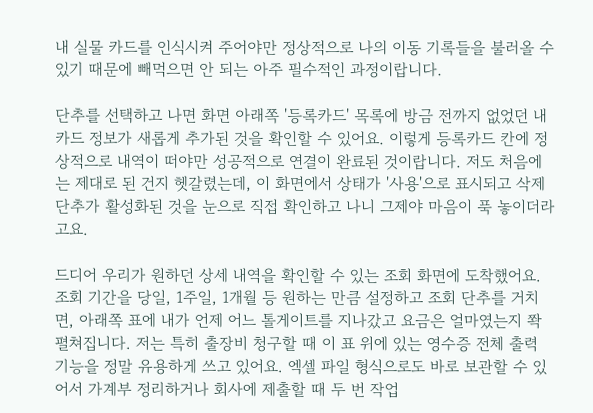내 실물 카드를 인식시켜 주어야만 정상적으로 나의 이동 기록들을 불러올 수 있기 때문에 빼먹으면 안 되는 아주 필수적인 과정이랍니다.

단추를 선택하고 나면 화면 아래쪽 '등록카드' 목록에 방금 전까지 없었던 내 카드 정보가 새롭게 추가된 것을 확인할 수 있어요. 이렇게 등록카드 칸에 정상적으로 내역이 떠야만 성공적으로 연결이 완료된 것이랍니다. 저도 처음에는 제대로 된 건지 헷갈렸는데, 이 화면에서 상태가 '사용'으로 표시되고 삭제 단추가 활성화된 것을 눈으로 직접 확인하고 나니 그제야 마음이 푹 놓이더라고요.

드디어 우리가 원하던 상세 내역을 확인할 수 있는 조회 화면에 도착했어요. 조회 기간을 당일, 1주일, 1개월 등 원하는 만큼 설정하고 조회 단추를 거치면, 아래쪽 표에 내가 언제 어느 톨게이트를 지나갔고 요금은 얼마였는지 쫙 펼쳐집니다. 저는 특히 출장비 청구할 때 이 표 위에 있는 영수증 전체 출력 기능을 정말 유용하게 쓰고 있어요. 엑셀 파일 형식으로도 바로 보관할 수 있어서 가계부 정리하거나 회사에 제출할 때 두 번 작업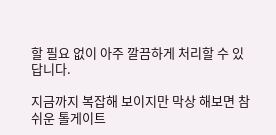할 필요 없이 아주 깔끔하게 처리할 수 있답니다.

지금까지 복잡해 보이지만 막상 해보면 참 쉬운 톨게이트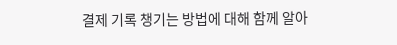결제 기록 챙기는 방법에 대해 함께 알아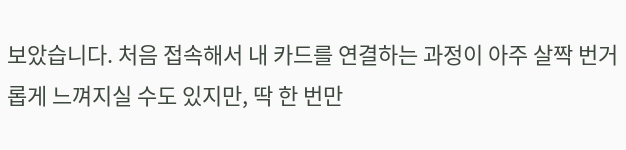보았습니다. 처음 접속해서 내 카드를 연결하는 과정이 아주 살짝 번거롭게 느껴지실 수도 있지만, 딱 한 번만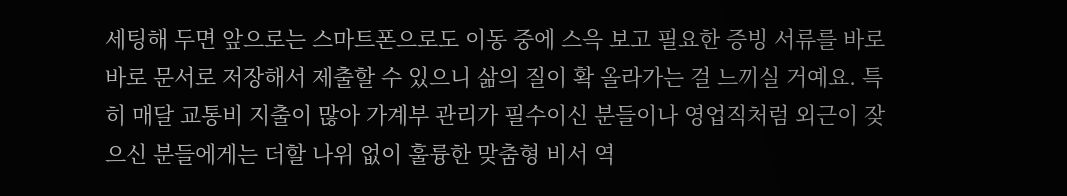세팅해 두면 앞으로는 스마트폰으로도 이동 중에 스윽 보고 필요한 증빙 서류를 바로바로 문서로 저장해서 제출할 수 있으니 삶의 질이 확 올라가는 걸 느끼실 거예요. 특히 매달 교통비 지출이 많아 가계부 관리가 필수이신 분들이나 영업직처럼 외근이 잦으신 분들에게는 더할 나위 없이 훌륭한 맞춤형 비서 역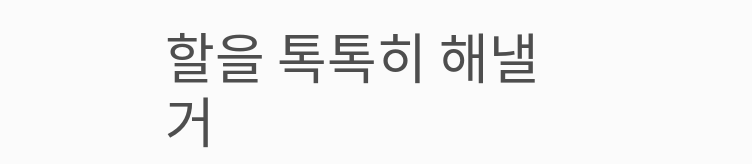할을 톡톡히 해낼 거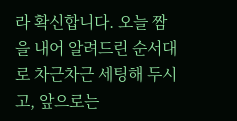라 확신합니다. 오늘 짬을 내어 알려드린 순서대로 차근차근 세팅해 두시고, 앞으로는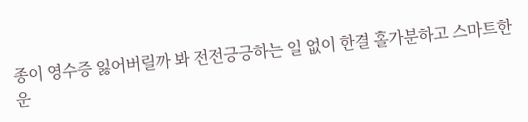종이 영수증 잃어버릴까 봐 전전긍긍하는 일 없이 한결 홀가분하고 스마트한 운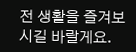전 생활을 즐겨보시길 바랄게요.